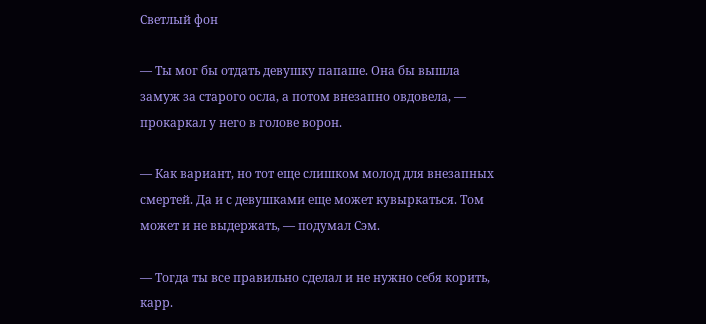Светлый фон

— Ты мог бы отдать девушку папаше. Она бы вышла замуж за старого осла, а потом внезапно овдовела, — прокаркал у него в голове ворон.

— Как вариант, но тот еще слишком молод для внезапных смертей. Да и с девушками еще может кувыркаться. Том может и не выдержать, — подумал Сэм.

— Тогда ты все правильно сделал и не нужно себя корить, карр.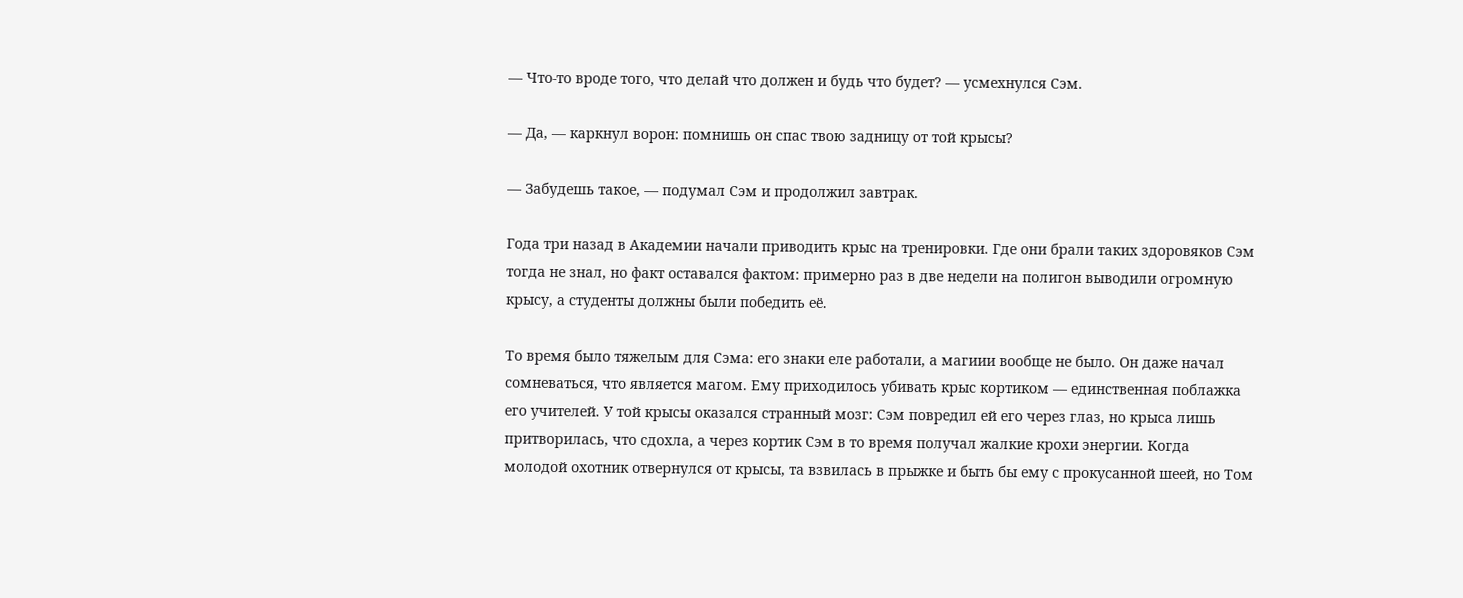— Что-то вроде того, что делай что должен и будь что будет? — усмехнулся Сэм.

— Да, — каркнул ворон: помнишь он спас твою задницу от той крысы?

— Забудешь такое, — подумал Сэм и продолжил завтрак.

Года три назад в Академии начали приводить крыс на тренировки. Где они брали таких здоровяков Сэм тогда не знал, но факт оставался фактом: примерно раз в две недели на полигон выводили огромную крысу, а студенты должны были победить её.

То время было тяжелым для Сэма: его знаки еле работали, а магиии вообще не было. Он даже начал сомневаться, что является магом. Ему приходилось убивать крыс кортиком — единственная поблажка его учителей. У той крысы оказался странный мозг: Сэм повредил ей его через глаз, но крыса лишь притворилась, что сдохла, а через кортик Сэм в то время получал жалкие крохи энергии. Когда молодой охотник отвернулся от крысы, та взвилась в прыжке и быть бы ему с прокусанной шеей, но Том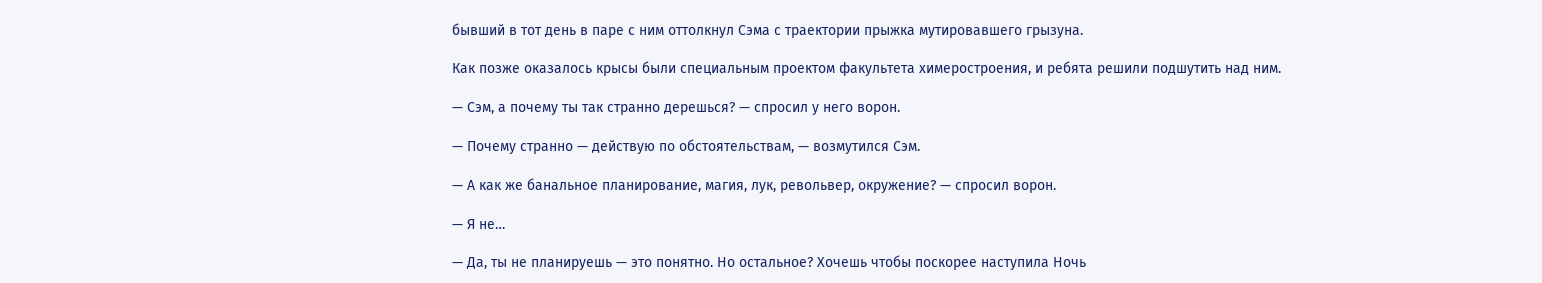бывший в тот день в паре с ним оттолкнул Сэма с траектории прыжка мутировавшего грызуна.

Как позже оказалось крысы были специальным проектом факультета химеростроения, и ребята решили подшутить над ним.

— Сэм, а почему ты так странно дерешься? — спросил у него ворон.

— Почему странно — действую по обстоятельствам, — возмутился Сэм.

— А как же банальное планирование, магия, лук, револьвер, окружение? — спросил ворон.

— Я не…

— Да, ты не планируешь — это понятно. Но остальное? Хочешь чтобы поскорее наступила Ночь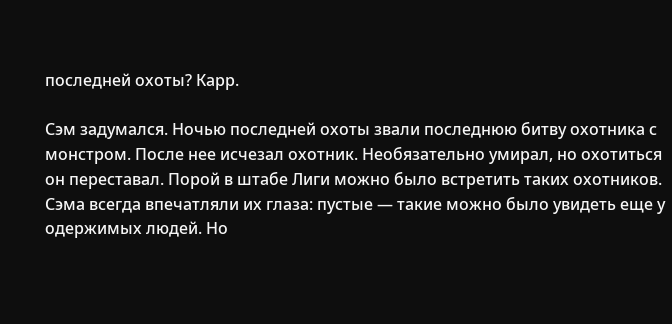последней охоты? Карр.

Сэм задумался. Ночью последней охоты звали последнюю битву охотника с монстром. После нее исчезал охотник. Необязательно умирал, но охотиться он переставал. Порой в штабе Лиги можно было встретить таких охотников. Сэма всегда впечатляли их глаза: пустые — такие можно было увидеть еще у одержимых людей. Но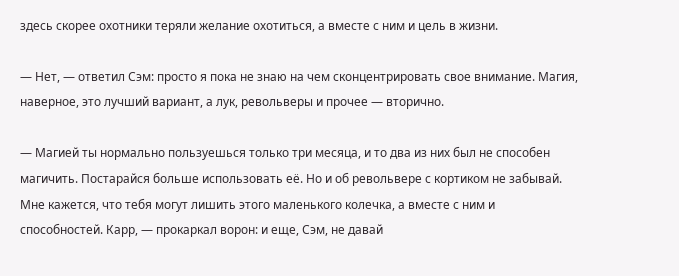здесь скорее охотники теряли желание охотиться, а вместе с ним и цель в жизни.

— Нет, — ответил Сэм: просто я пока не знаю на чем сконцентрировать свое внимание. Магия, наверное, это лучший вариант, а лук, револьверы и прочее — вторично.

— Магией ты нормально пользуешься только три месяца, и то два из них был не способен магичить. Постарайся больше использовать её. Но и об револьвере с кортиком не забывай. Мне кажется, что тебя могут лишить этого маленького колечка, а вместе с ним и способностей. Карр, — прокаркал ворон: и еще, Сэм, не давай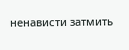ненависти затмить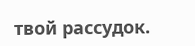твой рассудок.